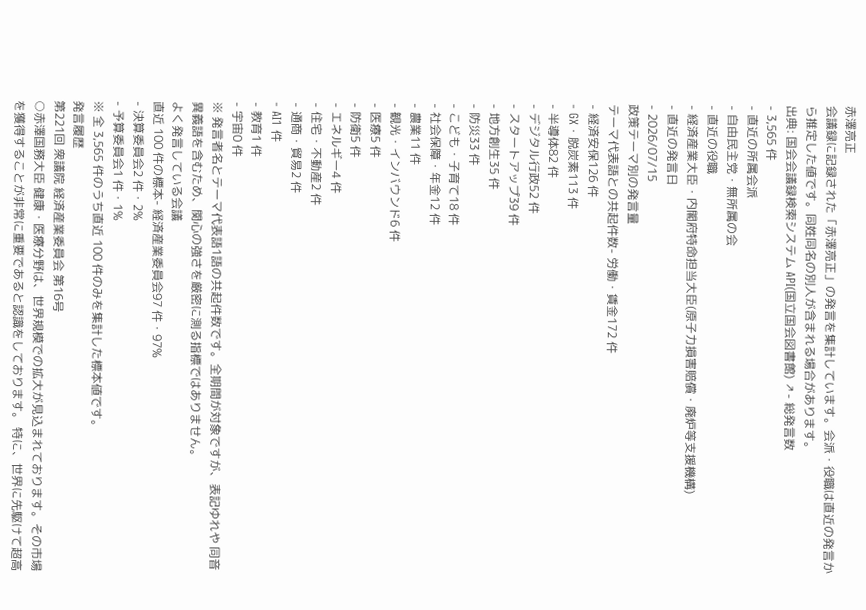赤澤亮正
会議録に記録された「赤澤亮正」の発言を集計しています。会派・役職は直近の発言から推定した値です。同姓同名の別人が含まれる場合があります。
出典: 国会会議録検索システム API(国立国会図書館) ↗- 総発言数
- 3,565 件
- 直近の所属会派
- 自由民主党・無所属の会
- 直近の役職
- 経済産業大臣・内閣府特命担当大臣(原子力損害賠償・廃炉等支援機構)
- 直近の発言日
- 2026/07/15
政策テーマ別の発言量
テーマ代表語との共起件数- 労働・賃金172 件
- 経済安保126 件
- GX・脱炭素113 件
- 半導体82 件
- デジタル行政52 件
- スタートアップ39 件
- 地方創生35 件
- 防災33 件
- こども・子育て18 件
- 社会保障・年金12 件
- 農業11 件
- 観光・インバウンド6 件
- 医療5 件
- 防衛5 件
- エネルギー4 件
- 住宅・不動産2 件
- 通商・貿易2 件
- AI1 件
- 教育1 件
- 宇宙0 件
※ 発言者名とテーマ代表語1語の共起件数です。全期間が対象ですが、表記ゆれや 同音異義語を含むため、関心の強さを厳密に測る指標ではありません。
よく発言している会議
直近 100 件の標本- 経済産業委員会97 件・97%
- 決算委員会2 件・2%
- 予算委員会1 件・1%
※ 全 3,565 件のうち直近 100 件のみを集計した標本値です。
発言履歴
第221回 衆議院 経済産業委員会 第16号
○赤澤国務大臣 健康・医療分野は、世界規模での拡大が見込まれております。その市場を獲得することが非常に重要であると認識をしております。 特に、世界に先駆けて超高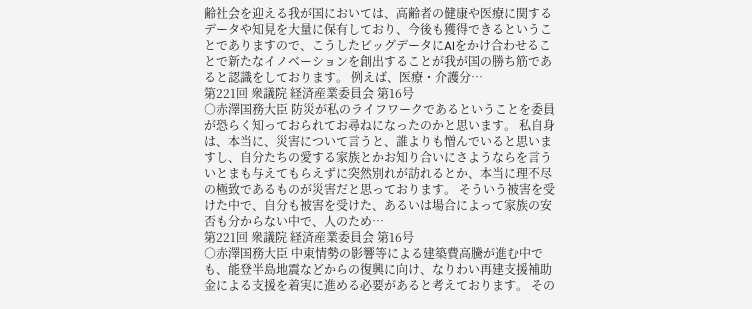齢社会を迎える我が国においては、高齢者の健康や医療に関するデータや知見を大量に保有しており、今後も獲得できるということでありますので、こうしたビッグデータにAIをかけ合わせることで新たなイノベーションを創出することが我が国の勝ち筋であると認識をしております。 例えば、医療・介護分…
第221回 衆議院 経済産業委員会 第16号
○赤澤国務大臣 防災が私のライフワークであるということを委員が恐らく知っておられてお尋ねになったのかと思います。 私自身は、本当に、災害について言うと、誰よりも憎んでいると思いますし、自分たちの愛する家族とかお知り合いにさようならを言ういとまも与えてもらえずに突然別れが訪れるとか、本当に理不尽の極致であるものが災害だと思っております。 そういう被害を受けた中で、自分も被害を受けた、あるいは場合によって家族の安否も分からない中で、人のため…
第221回 衆議院 経済産業委員会 第16号
○赤澤国務大臣 中東情勢の影響等による建築費高騰が進む中でも、能登半島地震などからの復興に向け、なりわい再建支援補助金による支援を着実に進める必要があると考えております。 その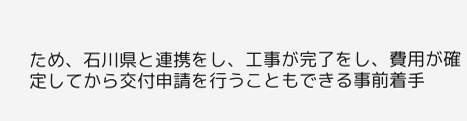ため、石川県と連携をし、工事が完了をし、費用が確定してから交付申請を行うこともできる事前着手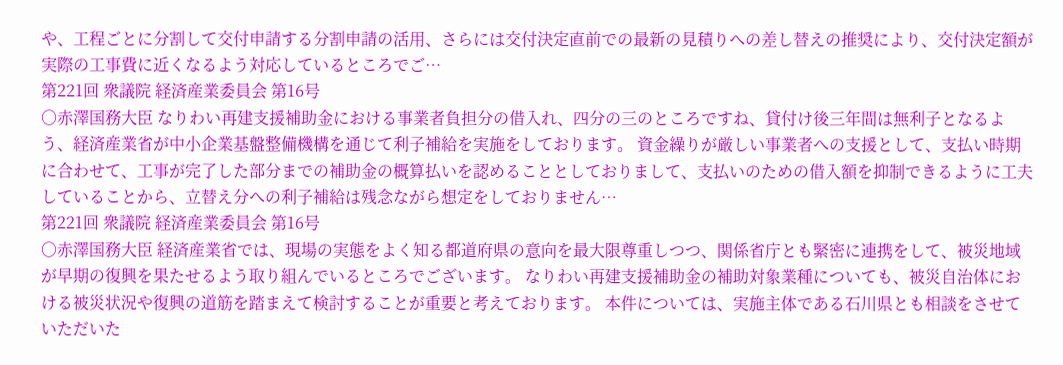や、工程ごとに分割して交付申請する分割申請の活用、さらには交付決定直前での最新の見積りへの差し替えの推奨により、交付決定額が実際の工事費に近くなるよう対応しているところでご…
第221回 衆議院 経済産業委員会 第16号
○赤澤国務大臣 なりわい再建支援補助金における事業者負担分の借入れ、四分の三のところですね、貸付け後三年間は無利子となるよう、経済産業省が中小企業基盤整備機構を通じて利子補給を実施をしております。 資金繰りが厳しい事業者への支援として、支払い時期に合わせて、工事が完了した部分までの補助金の概算払いを認めることとしておりまして、支払いのための借入額を抑制できるように工夫していることから、立替え分への利子補給は残念ながら想定をしておりません…
第221回 衆議院 経済産業委員会 第16号
○赤澤国務大臣 経済産業省では、現場の実態をよく知る都道府県の意向を最大限尊重しつつ、関係省庁とも緊密に連携をして、被災地域が早期の復興を果たせるよう取り組んでいるところでございます。 なりわい再建支援補助金の補助対象業種についても、被災自治体における被災状況や復興の道筋を踏まえて検討することが重要と考えております。 本件については、実施主体である石川県とも相談をさせていただいた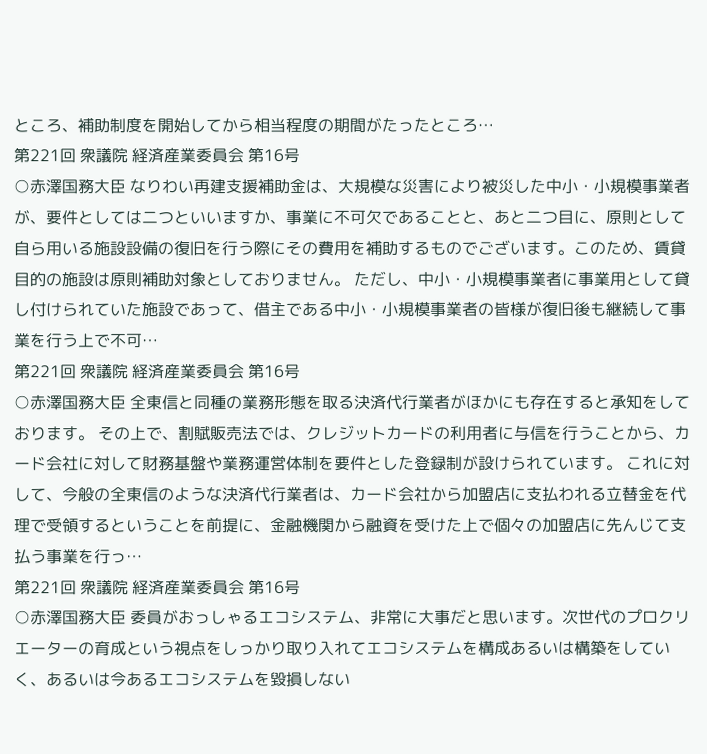ところ、補助制度を開始してから相当程度の期間がたったところ…
第221回 衆議院 経済産業委員会 第16号
○赤澤国務大臣 なりわい再建支援補助金は、大規模な災害により被災した中小・小規模事業者が、要件としては二つといいますか、事業に不可欠であることと、あと二つ目に、原則として自ら用いる施設設備の復旧を行う際にその費用を補助するものでございます。このため、賃貸目的の施設は原則補助対象としておりません。 ただし、中小・小規模事業者に事業用として貸し付けられていた施設であって、借主である中小・小規模事業者の皆様が復旧後も継続して事業を行う上で不可…
第221回 衆議院 経済産業委員会 第16号
○赤澤国務大臣 全東信と同種の業務形態を取る決済代行業者がほかにも存在すると承知をしております。 その上で、割賦販売法では、クレジットカードの利用者に与信を行うことから、カード会社に対して財務基盤や業務運営体制を要件とした登録制が設けられています。 これに対して、今般の全東信のような決済代行業者は、カード会社から加盟店に支払われる立替金を代理で受領するということを前提に、金融機関から融資を受けた上で個々の加盟店に先んじて支払う事業を行っ…
第221回 衆議院 経済産業委員会 第16号
○赤澤国務大臣 委員がおっしゃるエコシステム、非常に大事だと思います。次世代のプロクリエーターの育成という視点をしっかり取り入れてエコシステムを構成あるいは構築をしていく、あるいは今あるエコシステムを毀損しない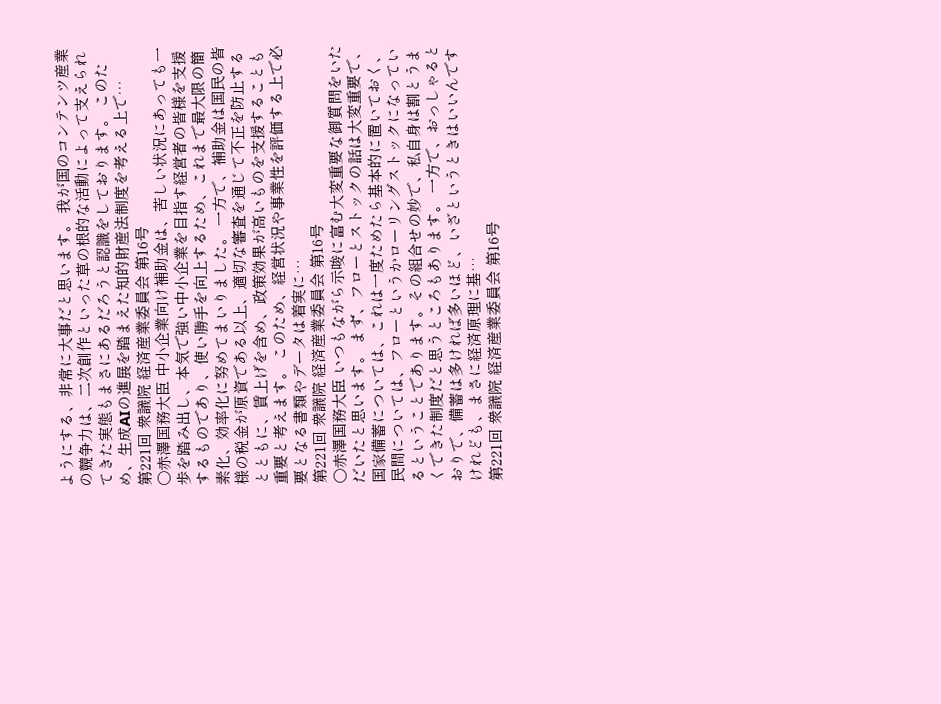ようにする、非常に大事だと思います。 我が国のコンテンツ産業の競争力は、二次創作といった草の根的な活動によって支えられてきた実態もまさにあるだろうと認識をしております。 このため、生成AIの進展を踏まえた知的財産法制度を考える上で…
第221回 衆議院 経済産業委員会 第16号
○赤澤国務大臣 中小企業向け補助金は、苦しい状況にあっても一歩を踏み出し、本気で強い中小企業を目指す経営者の皆様を支援するものであり、使い勝手を向上するため、これまで最大限の簡素化、効率化に努めてまいりました。 一方で、補助金は国民の皆様の税金が原資である以上、適切な審査を通じて不正を防止するとともに、賃上げを含め、政策効果が高いものを支援することも重要と考えます。 このため、経営状況や事業性を評価する上で必要となる書類やデータは着実に…
第221回 衆議院 経済産業委員会 第16号
○赤澤国務大臣 いつもながら示唆に富む大変重要な御質問をいただいたと思います。 まず、フローとストックの話は大変重要で、国家備蓄については、これは一度ためたら基本的に置いておく、民間については、フローというかローリングストックになっているということであります。その組合せの妙で、私自身は割とうまくできた制度だと思うところもあります。 一方で、おっしゃるとおりで、備蓄は多ければ多いほど、いざというときはいいんですけれども、まさに経済原理に基…
第221回 衆議院 経済産業委員会 第16号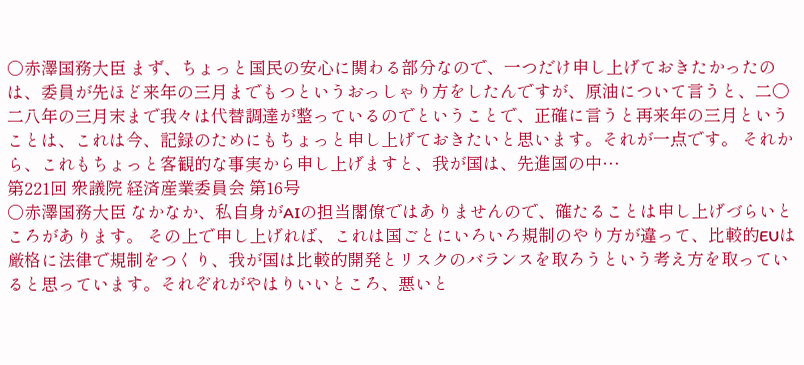○赤澤国務大臣 まず、ちょっと国民の安心に関わる部分なので、一つだけ申し上げておきたかったのは、委員が先ほど来年の三月までもつというおっしゃり方をしたんですが、原油について言うと、二〇二八年の三月末まで我々は代替調達が整っているのでということで、正確に言うと再来年の三月ということは、これは今、記録のためにもちょっと申し上げておきたいと思います。それが一点です。 それから、これもちょっと客観的な事実から申し上げますと、我が国は、先進国の中…
第221回 衆議院 経済産業委員会 第16号
○赤澤国務大臣 なかなか、私自身がAIの担当閣僚ではありませんので、確たることは申し上げづらいところがあります。 その上で申し上げれば、これは国ごとにいろいろ規制のやり方が違って、比較的EUは厳格に法律で規制をつくり、我が国は比較的開発とリスクのバランスを取ろうという考え方を取っていると思っています。それぞれがやはりいいところ、悪いと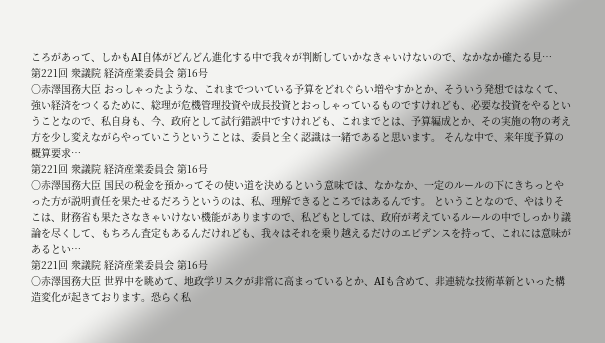ころがあって、しかもAI自体がどんどん進化する中で我々が判断していかなきゃいけないので、なかなか確たる見…
第221回 衆議院 経済産業委員会 第16号
○赤澤国務大臣 おっしゃったような、これまでついている予算をどれぐらい増やすかとか、そういう発想ではなくて、強い経済をつくるために、総理が危機管理投資や成長投資とおっしゃっているものですけれども、必要な投資をやるということなので、私自身も、今、政府として試行錯誤中ですけれども、これまでとは、予算編成とか、その実施の物の考え方を少し変えながらやっていこうということは、委員と全く認識は一緒であると思います。 そんな中で、来年度予算の概算要求…
第221回 衆議院 経済産業委員会 第16号
○赤澤国務大臣 国民の税金を預かってその使い道を決めるという意味では、なかなか、一定のルールの下にきちっとやった方が説明責任を果たせるだろうというのは、私、理解できるところではあるんです。 ということなので、やはりそこは、財務省も果たさなきゃいけない機能がありますので、私どもとしては、政府が考えているルールの中でしっかり議論を尽くして、もちろん査定もあるんだけれども、我々はそれを乗り越えるだけのエビデンスを持って、これには意味があるとい…
第221回 衆議院 経済産業委員会 第16号
○赤澤国務大臣 世界中を眺めて、地政学リスクが非常に高まっているとか、AIも含めて、非連続な技術革新といった構造変化が起きております。恐らく私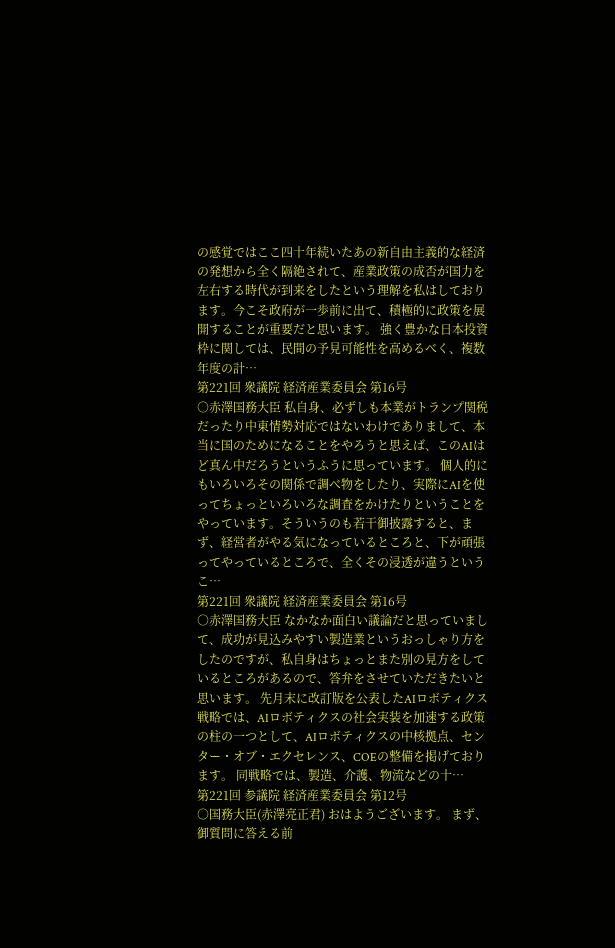の感覚ではここ四十年続いたあの新自由主義的な経済の発想から全く隔絶されて、産業政策の成否が国力を左右する時代が到来をしたという理解を私はしております。今こそ政府が一歩前に出て、積極的に政策を展開することが重要だと思います。 強く豊かな日本投資枠に関しては、民間の予見可能性を高めるべく、複数年度の計…
第221回 衆議院 経済産業委員会 第16号
○赤澤国務大臣 私自身、必ずしも本業がトランプ関税だったり中東情勢対応ではないわけでありまして、本当に国のためになることをやろうと思えば、このAIはど真ん中だろうというふうに思っています。 個人的にもいろいろその関係で調べ物をしたり、実際にAIを使ってちょっといろいろな調査をかけたりということをやっています。そういうのも若干御披露すると、まず、経営者がやる気になっているところと、下が頑張ってやっているところで、全くその浸透が違うというこ…
第221回 衆議院 経済産業委員会 第16号
○赤澤国務大臣 なかなか面白い議論だと思っていまして、成功が見込みやすい製造業というおっしゃり方をしたのですが、私自身はちょっとまた別の見方をしているところがあるので、答弁をさせていただきたいと思います。 先月末に改訂版を公表したAIロボティクス戦略では、AIロボティクスの社会実装を加速する政策の柱の一つとして、AIロボティクスの中核拠点、センター・オブ・エクセレンス、COEの整備を掲げております。 同戦略では、製造、介護、物流などの十…
第221回 参議院 経済産業委員会 第12号
○国務大臣(赤澤亮正君) おはようございます。 まず、御質問に答える前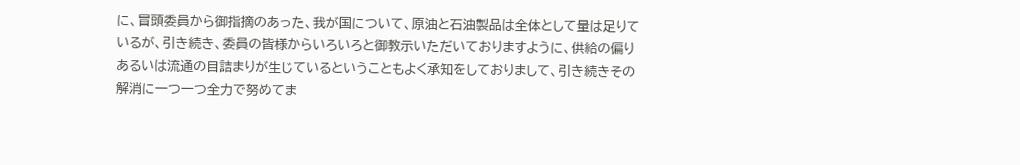に、冒頭委員から御指摘のあった、我が国について、原油と石油製品は全体として量は足りているが、引き続き、委員の皆様からいろいろと御教示いただいておりますように、供給の偏りあるいは流通の目詰まりが生じているということもよく承知をしておりまして、引き続きその解消に一つ一つ全力で努めてま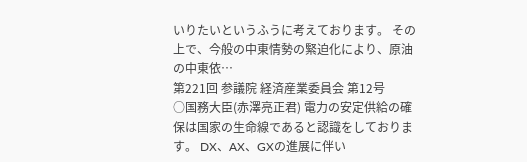いりたいというふうに考えております。 その上で、今般の中東情勢の緊迫化により、原油の中東依…
第221回 参議院 経済産業委員会 第12号
○国務大臣(赤澤亮正君) 電力の安定供給の確保は国家の生命線であると認識をしております。 DX、AX、GXの進展に伴い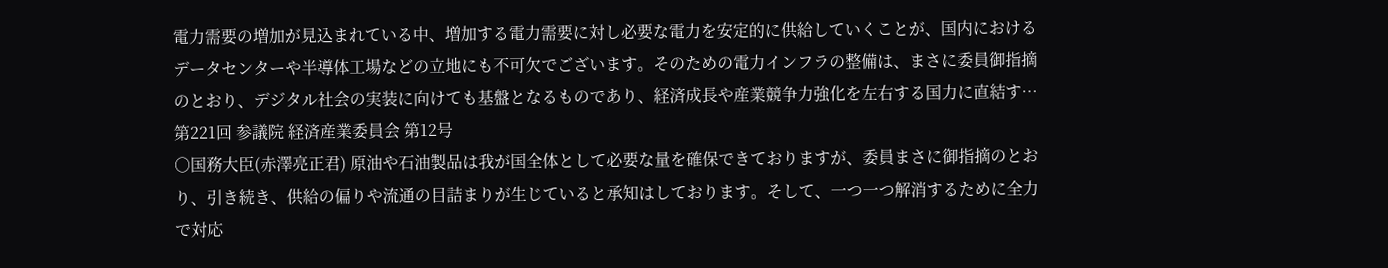電力需要の増加が見込まれている中、増加する電力需要に対し必要な電力を安定的に供給していくことが、国内におけるデータセンターや半導体工場などの立地にも不可欠でございます。そのための電力インフラの整備は、まさに委員御指摘のとおり、デジタル社会の実装に向けても基盤となるものであり、経済成長や産業競争力強化を左右する国力に直結す…
第221回 参議院 経済産業委員会 第12号
○国務大臣(赤澤亮正君) 原油や石油製品は我が国全体として必要な量を確保できておりますが、委員まさに御指摘のとおり、引き続き、供給の偏りや流通の目詰まりが生じていると承知はしております。そして、一つ一つ解消するために全力で対応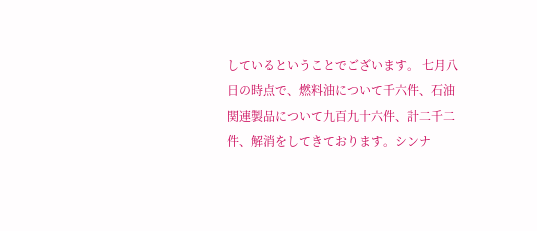しているということでございます。 七月八日の時点で、燃料油について千六件、石油関連製品について九百九十六件、計二千二件、解消をしてきております。シンナ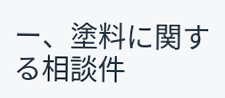ー、塗料に関する相談件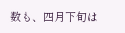数も、四月下旬は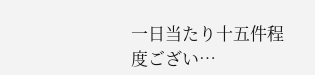一日当たり十五件程度ござい…